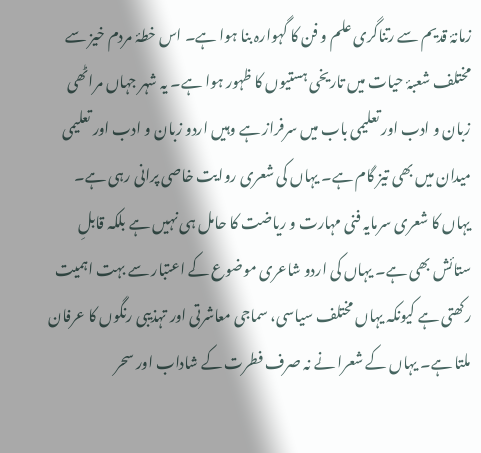زمانۂ قدیم سے رتناگری علم و فن کا گہوارہ بنا ہوا ہے۔ اس خطۂ مردم خیز سے مختلف شعبۂ حیات میں تاریخی ہستیوں کا ظہور ہوا ہے۔ یہ شہر جہاں مراٹھی زبان و ادب اور تعلیمی باب میں سرفراز ہے وہیں اردو زبان و ادب اور تعلیمی میدان میں بھی تیز گام ہے۔ یہاں کی شعری روایت خاصی پرانی رہی ہے۔ یہاں کا شعری سرمایہ فنی مہارت و ریاضت کا حامل ہی نہیں ہے بلکہ قابلِ ستائش بھی ہے۔ یہاں کی اردو شاعری موضوع کے اعتبار سے بہت اہمیت رکھتی ہے کیونکہ یہاں مختلف سیاسی، سماجی معاشرتی اور تہذیبی رنگوں کا عرفان ملتا ہے۔ یہاں کے شعرا نے نہ صرف فطرت کے شاداب اور سحر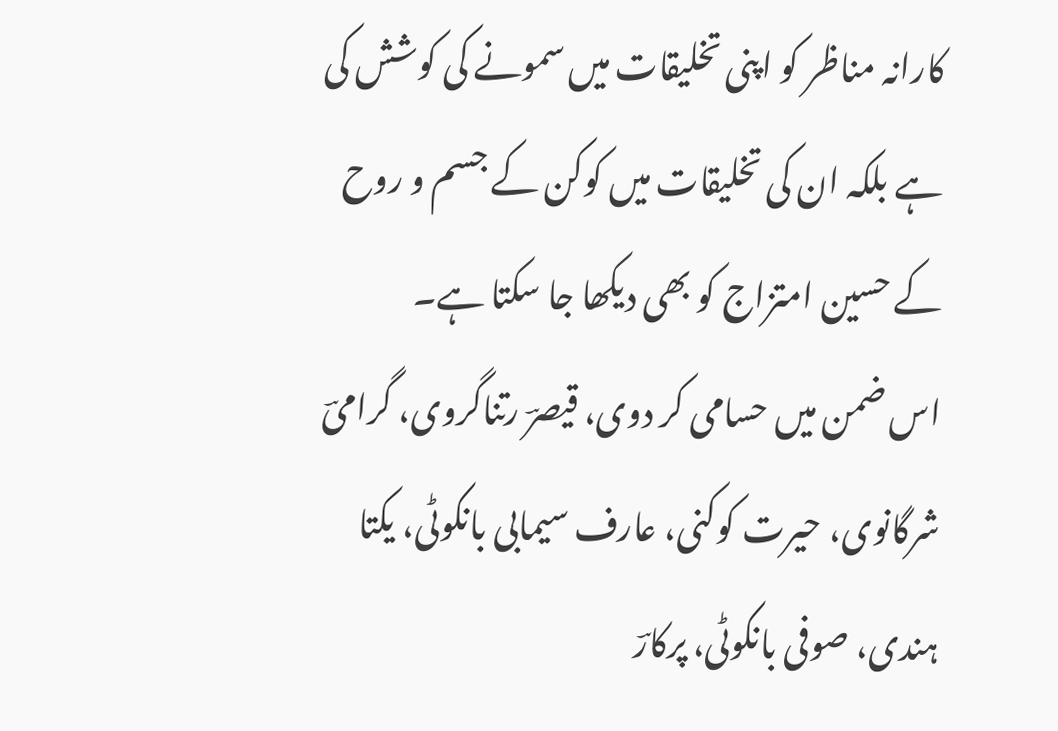کارانہ مناظر کو اپنی تخلیقات میں سمونے کی کوشش کی ہے بلکہ ان کی تخلیقات میں کوکن کے جسم و روح کے حسین امتزاج کو بھی دیکھا جا سکتا ہے۔
اس ضمن میں حسامی کر دوی، قیصرؔ رتناگروی، گرامیؔ شرگانوی، حیرت کوکنی، عارف سیمابی بانکوٹی، یکتا ہندی، صوفی بانکوٹی، پرکارؔ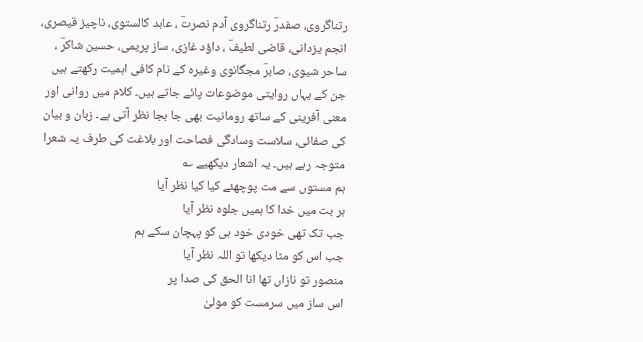رتناگروی، صفدرؔ رتناگروی آدم نصرتؔ ، عابد کالستوی، ناچیز قیصری، انجم یزدانی، قاضی لطیفؔ ، داؤد غازی، ساز پریمی، حسین شاکرؔ ، ساحر شیوی، صابرؔ مجگانوی وغیرہ کے نام کافی اہمیت رکھتے ہیں جن کے یہاں روایتی موضوعات پائے جاتے ہیں۔ کلام میں روانی اور معنی آفرینی کے ساتھ رومانیت بھی جا بجا نظر آتی ہے۔ زبان و بیان کی صفائی، سلاست وسادگی فصاحت اور بلاغت کی طرف یہ شعرا متوجہ رہے ہیں۔ یہ اشعار دیکھیے ؎
ہم مستوں سے مت پوچھئے کیا کیا نظر آیا
ہر بت میں خدا کا ہمیں جلوہ نظر آیا
جب تک تھی خودی خود ہی کو پہچان سکے ہم
جب اس کو مٹا دیکھا تو اللہ نظر آیا
منصور تو نازاں تھا انا الحق کی صدا پر
اس ساز میں سرمست کو مولیٰ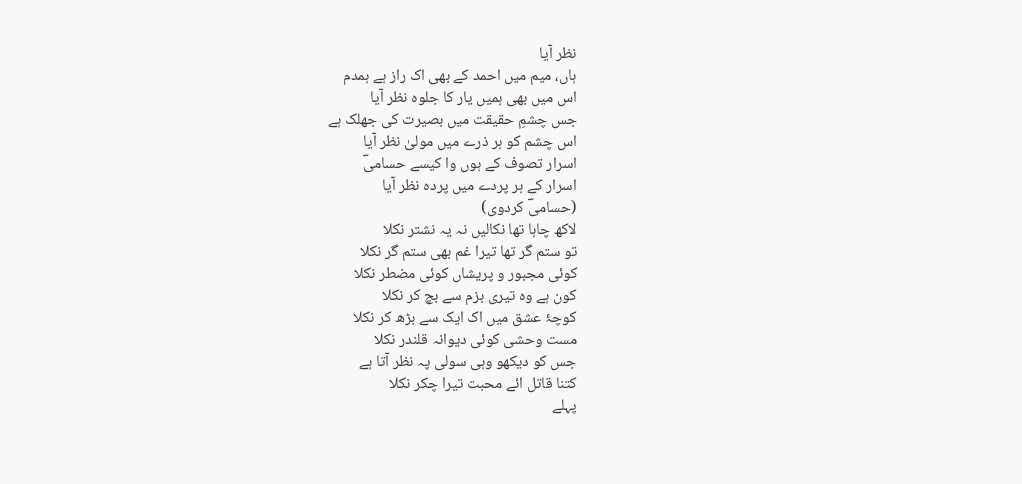نظر آیا
ہاں، میم میں احمد کے بھی اک راز ہے ہمدم
اس میں بھی ہمیں یار کا جلوہ نظر آیا
جس چشمِ حقیقت میں بصیرت کی جھلک ہے
اس چشم کو ہر ذرے میں مولیٰ نظر آیا
اسرار تصوف کے ہوں وا کیسے حسامیؔ
اسرار کے ہر پردے میں پردہ نظر آیا
(حسامیؔ کردوی)
لاکھ چاہا تھا نکالیں نہ یہ نشتر نکلا
تو ستم گر تھا تیرا غم بھی ستم گر نکلا
کوئی مجبور و پریشاں کوئی مضطر نکلا
کون ہے وہ تیری بزم سے بچ کر نکلا
کوچۂ عشق میں اک ایک سے بڑھ کر نکلا
مست وحشی کوئی دیوانہ قلندر نکلا
جس کو دیکھو وہی سولی پہ نظر آتا ہے
کتنا قاتل ائے محبت تیرا چکر نکلا
پہلے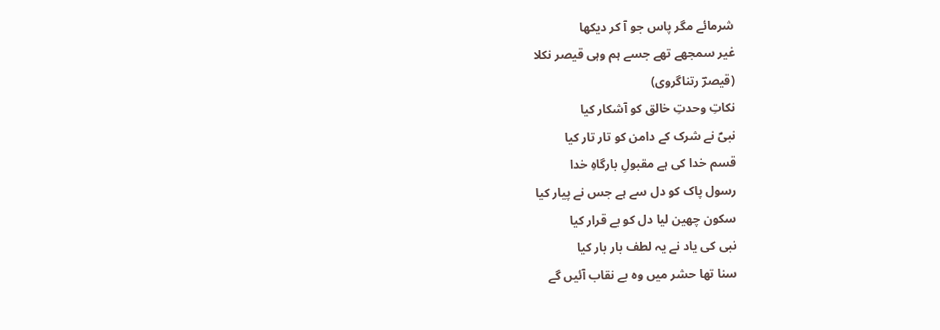شرمائے مگر پاس جو آ کر دیکھا
غیر سمجھے تھے جسے ہم وہی قیصر نکلا
(قیصرؔ رتناگروی)
نکاتِ وحدتِ خالق کو آشکار کیا
نبیؐ نے شرک کے دامن کو تار تار کیا
قسم خدا کی ہے مقبولِ بارگاہِ خدا
رسول پاک کو دل سے ہے جس نے پیار کیا
سکون چھین لیا دل کو بے قرار کیا
نبی کی یاد نے یہ لطف بار بار کیا
سنا تھا حشر میں وہ بے نقاب آئیں گے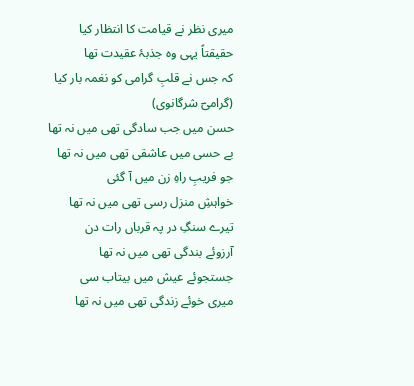میری نظر نے قیامت کا انتظار کیا
حقیقتاً یہی وہ جذبۂ عقیدت تھا
کہ جس نے قلبِ گرامی کو نغمہ بار کیا
(گرامیؔ شرگانوی)
حسن میں جب سادگی تھی میں نہ تھا
بے حسی میں عاشقی تھی میں نہ تھا
جو فریبِ راہِ زن میں آ گئی
خواہشِ منزل رسی تھی میں نہ تھا
تیرے سنگِ در پہ قرباں رات دن
آرزوئے بندگی تھی میں نہ تھا
جستجوئے عیش میں بیتاب سی
میری خوئے زندگی تھی میں نہ تھا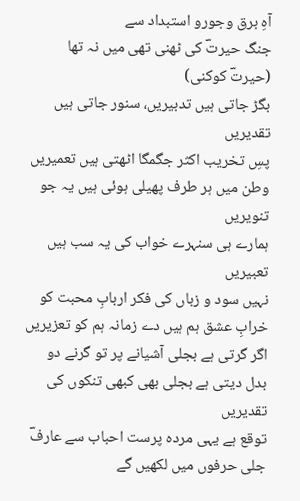آہِ برق وجورو استبداد سے
جنگ حیرتؔ کی ٹھنی تھی میں نہ تھا
(حیرتؔ کوکنی)
بگڑ جاتی ہیں تدبیریں، سنور جاتی ہیں تقدیریں
پسِ تخریب اکثر جگمگا اٹھتی ہیں تعمیریں
وطن میں ہر طرف پھیلی ہوئی ہیں یہ جو تنویریں
ہمارے ہی سنہرے خواب کی یہ سب ہیں تعبیریں
نہیں سود و زباں کی فکر اربابِ محبت کو
خرابِ عشق ہم ہیں دے زمانہ ہم کو تعزیریں
اگر گرتی ہے بجلی آشیانے پر تو گرنے دو
بدل دیتی ہے بجلی بھی کبھی تنکوں کی تقدیریں
توقع ہے یہی مردہ پرست احباب سے عارفؔ
جلی حرفوں میں لکھیں گے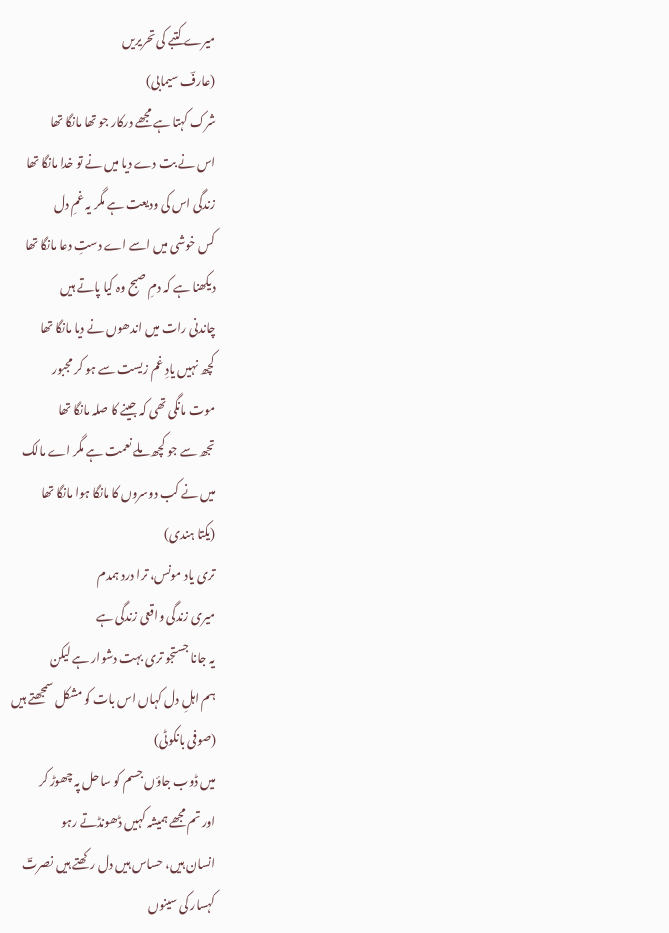میرے کتبے کی تحریریں
(عارفؔ سیمابی)
شرک کہتا ہے مجھے درکار جو تھا مانگا تھا
اس نے بت دے دیا میں نے تو خدا مانگا تھا
زندگی اس کی ودیعت ہے مگر یہ غمِ دل
کس خوشی میں اسے اے دستِ دعا مانگا تھا
دیکھنا ہے کہ دمِ صبح وہ کیا پاتے ہیں
چاندنی رات میں اندھوں نے دیا مانگا تھا
کچھ نہیں یادِ غم زیست سے ہو کر مجبور
موت مانگی تھی کہ جینے کا صلہ مانگا تھا
تجھ سے جو کچھ ملے نعمت ہے مگر اے مالک
میں نے کب دوسروں کا مانگا ہوا مانگا تھا
(یکتا ہندی)
تری یاد مونس، ترا درد ہمدم
میری زندگی واقعی زندگی ہے
یہ جانا جستجو تری بہت دشوار ہے لیکن
ہم اہلِ دل کہاں اس بات کو مشکل سمجھتے ہیں
(صوفی بانکوٹی)
میں ڈوب جاؤں جسم کو ساحل پہ چھوڑ کر
اور تم مجھے ہمیشہ کہیں ڈھونڈتے رہو
انسان ہیں، حساس ہیں دل رکھتے ہیں نصرتؔ
کہسار کی سینوں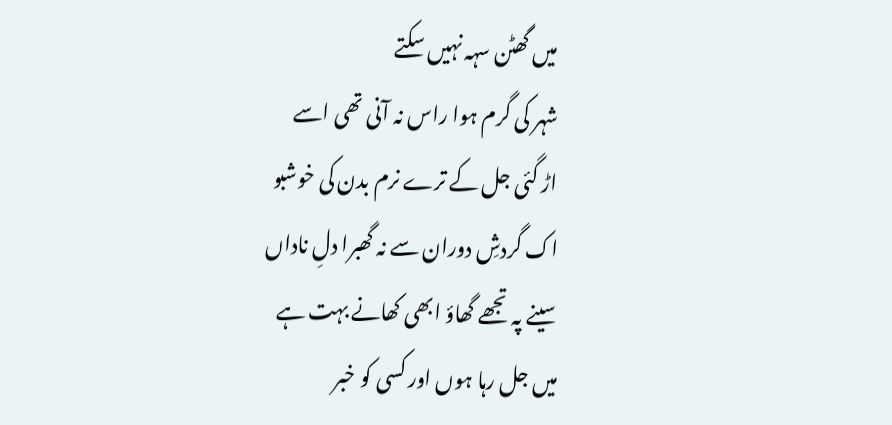میں گھٹن سہہ نہیں سکتے
شہر کی گرم ہوا راس نہ آنی تھی اسے
اڑ گئی جل کے ترے نرم بدن کی خوشبو
اک گردشِ دوران سے نہ گھبرا دلِ ناداں
سینے پہ تجھے گھاؤ ابھی کھانے بہت ہے
میں جل رہا ہوں اور کسی کو خبر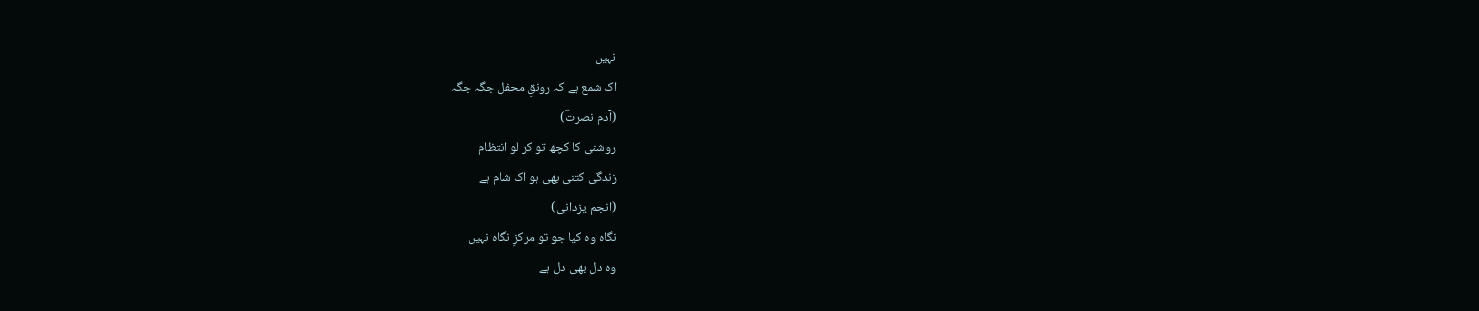نہیں
اک شمع ہے کہ رونقِ محفل جگہ جگہ
(آدم نصرتؔ)
روشنی کا کچھ تو کر لو انتظام
زندگی کتنی بھی ہو اک شام ہے
(انجم یزدانی)
نگاہ وہ کیا جو تو مرکزِ نگاہ نہیں
وہ دل بھی دل ہے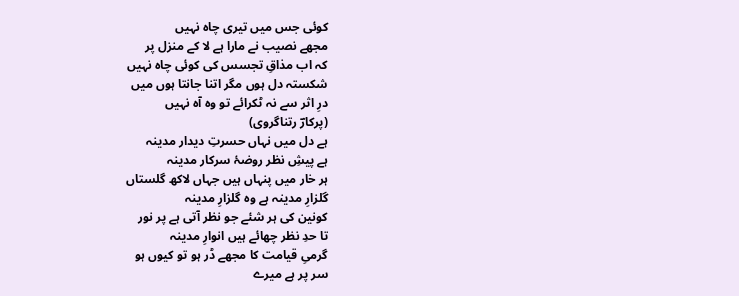کوئی جس میں تیری چاہ نہیں
مجھے نصیب نے مارا ہے لا کے منزل پر
کہ اب مذاقِ تجسس کی کوئی چاہ نہیں
شکستہ دل ہوں مگر اتنا جانتا ہوں میں
درِ اثر سے نہ ٹکرائے تو وہ آہ نہیں
(پرکارؔ رتناگروی)
ہے دل میں نہاں حسرتِ دیدار مدینہ
ہے پیشِ نظر روضۂ سرکار مدینہ
ہر خار میں پنہاں ہیں جہاں لاکھ گلستاں
گلزارِ مدینہ ہے وہ گلزارِ مدینہ
کونین کی ہر شئے جو نظر آتی ہے پر نور
تا حدِ نظر چھائے ہیں انوارِ مدینہ
گرمیِ قیامت کا مجھے ڈر ہو تو کیوں ہو
سر پر ہے میرے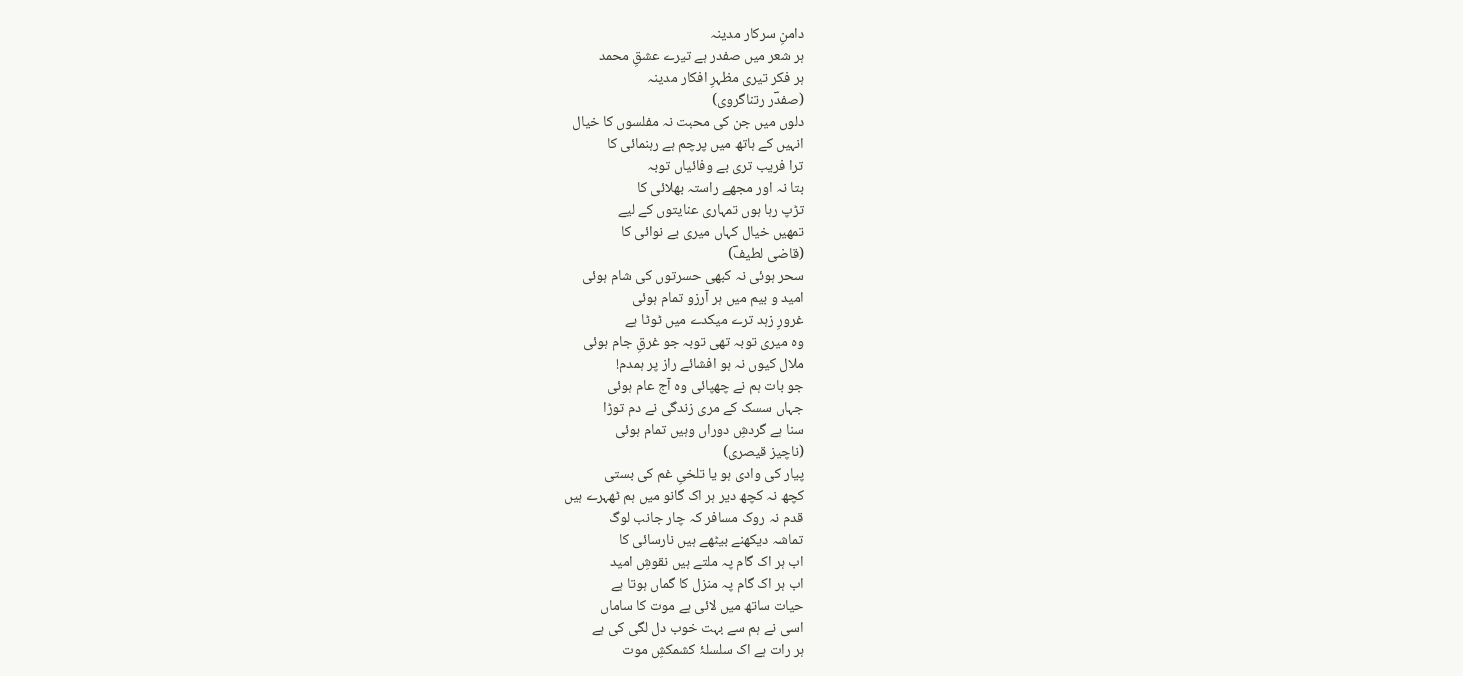دامنِ سرکار مدینہ
ہر شعر میں صفدر ہے تیرے عشقِ محمد
ہر فکر تیری مظہرِ افکار مدینہ
(صفدؔر رتناگروی)
دلوں میں جن کی محبت نہ مفلسوں کا خیال
انہیں کے ہاتھ میں پرچم ہے رہنمائی کا
ترا فریب تری بے وفائیاں توبہ
بتا نہ اور مجھے راستہ بھلائی کا
تڑپ رہا ہوں تمہاری عنایتوں کے لیے
تمھیں خیال کہاں میری بے نوائی کا
(قاضی لطیفؔ)
سحر ہوئی نہ کبھی حسرتوں کی شام ہوئی
امید و بیم میں ہر آرزو تمام ہوئی
غرورِ زہد ترے میکدے میں ٹوٹا ہے
وہ میری توبہ تھی توبہ جو غرقِ جام ہوئی
ملال کیوں نہ ہو افشائے راز پر ہمدم!
جو بات ہم نے چھپائی وہ آج عام ہوئی
جہاں سسک کے مری زندگی نے دم توڑا
سنا ہے گردشِ دوراں وہیں تمام ہوئی
(ناچیز قیصری)
پیار کی وادی ہو یا تلخیِ غم کی بستی
کچھ نہ کچھ دیر ہر اک گانو میں ہم ٹھہرے ہیں
قدم نہ روک مسافر کہ چار جانب لوگ
تماشہ دیکھنے بیٹھے ہیں نارسائی کا
اب ہر اک گام پہ ملتے ہیں نقوشِ امید
اب ہر اک گام پہ منزل کا گماں ہوتا ہے
حیات ساتھ میں لائی ہے موت کا ساماں
اسی نے ہم سے بہت خوب دل لگی کی ہے
ہر رات ہے اک سلسلۂ کشمکشِ موت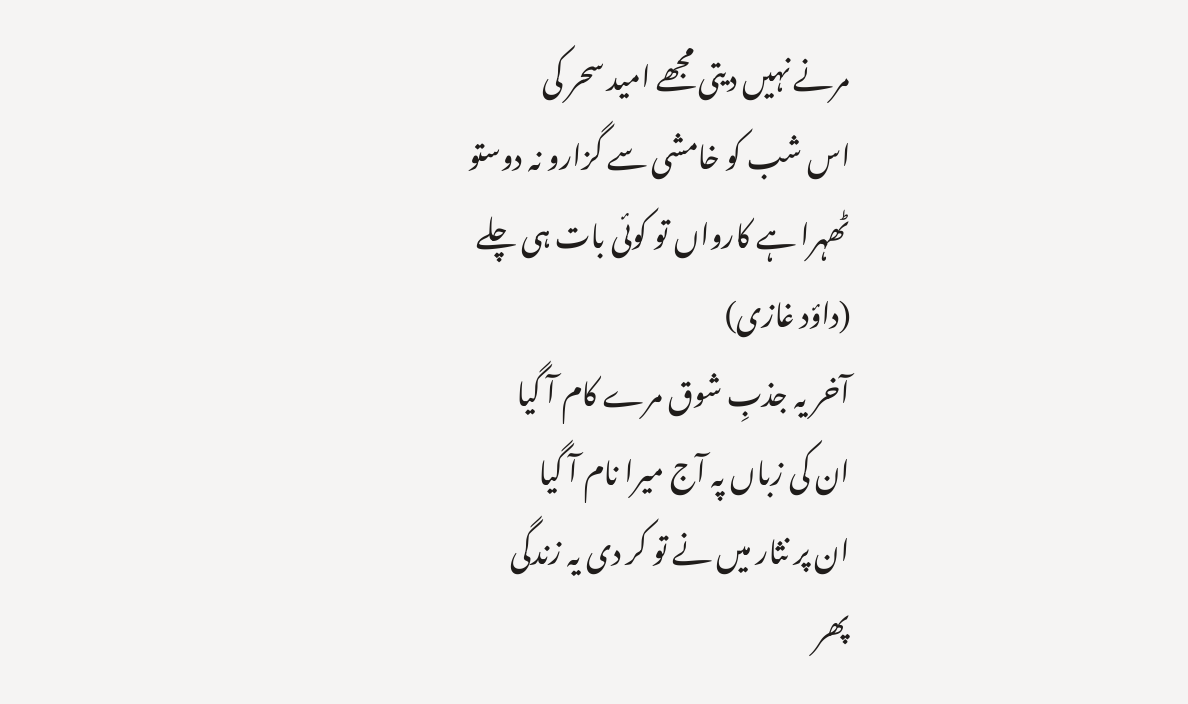مرنے نہیں دیتی مجھے امید سحر کی
اس شب کو خامشی سے گزارو نہ دوستو
ٹھہرا ہے کارواں تو کوئی بات ہی چلے
(داؤد غازی)
آخر یہ جذبِ شوق مرے کام آ گیا
ان کی زباں پہ آج میرا نام آ گیا
ان پر نثار میں نے تو کر دی یہ زندگی
پھر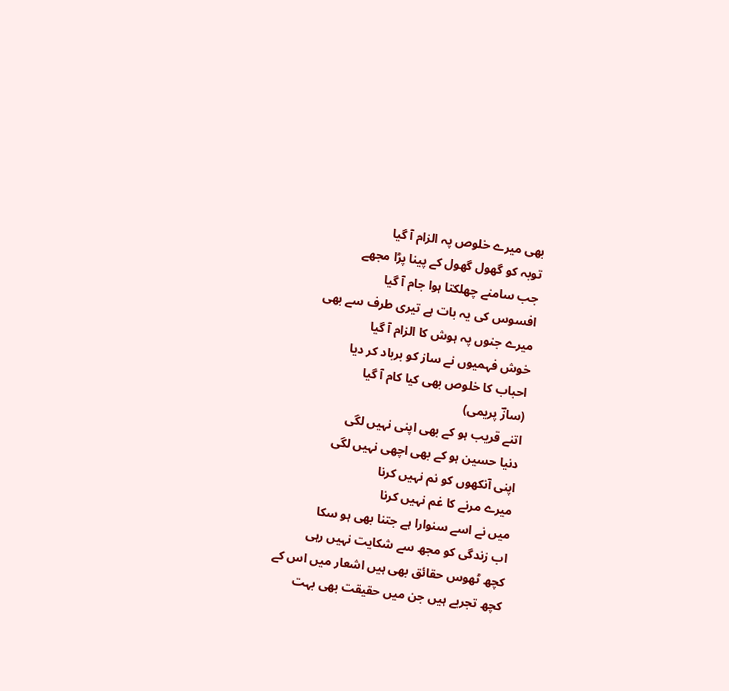بھی میرے خلوص پہ الزام آ گیا
توبہ کو گھول گھول کے پینا پڑا مجھے
جب سامنے چھلکتا ہوا جام آ گیا
افسوس کی یہ بات ہے تیری طرف سے بھی
میرے جنوں پہ ہوش کا الزام آ گیا
خوش فہمیوں نے ساز کو برباد کر دیا
احباب کا خلوص بھی کیا کام آ گیا
(سازؔ پریمی)
اتنے قریب ہو کے بھی اپنی نہیں لگی
دنیا حسین ہو کے بھی اچھی نہیں لگی
اپنی آنکھوں کو نم نہیں کرنا
میرے مرنے کا غم نہیں کرنا
میں نے اسے سنوارا ہے جتنا بھی ہو سکا
اب زندگی کو مجھ سے شکایت نہیں رہی
کچھ ٹھوس حقائق بھی ہیں اشعار میں اس کے
کچھ تجربے ہیں جن میں حقیقت بھی بہت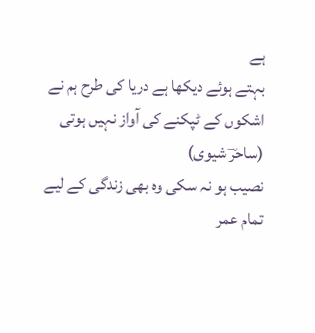ہے
بہتے ہوئے دیکھا ہے دریا کی طرح ہم نے
اشکوں کے ٹپکنے کی آواز نہیں ہوتی
(ساحرؔ شیوی)
نصیب ہو نہ سکی وہ بھی زندگی کے لیے
تمام عمر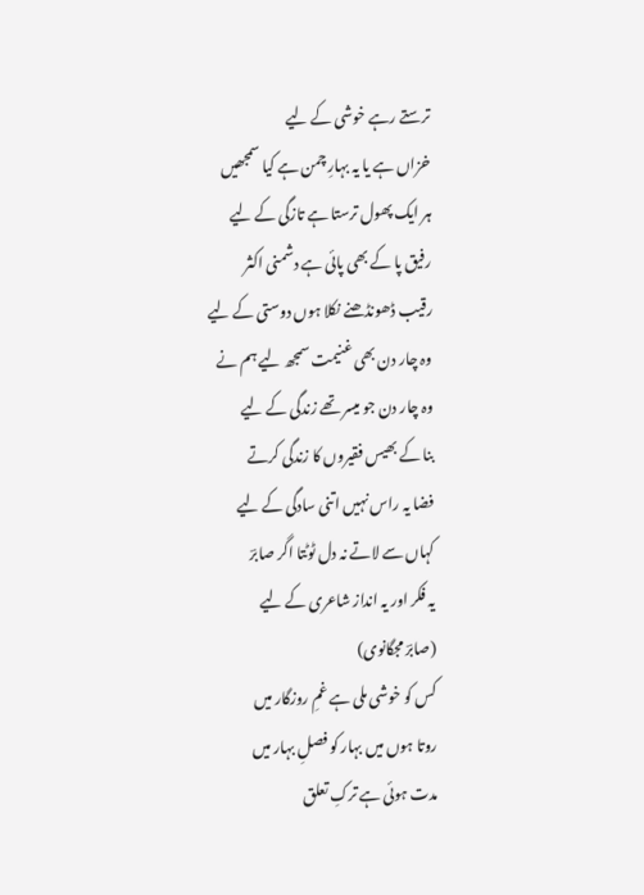ترستے رہے خوشی کے لیے
خزاں ہے یا یہ بہارِ چمن ہے کیا سمجھیں
ہر ایک پھول ترستا ہے تازگی کے لیے
رفیق پا کے بھی پائی ہے دشمنی اکثر
رقیب ڈھونڈھنے نکلا ہوں دوستی کے لیے
وہ چار دن بھی غنیمت سمجھ لیے ہم نے
وہ چار دن جو میسر تھے زندگی کے لیے
بنا کے بھیس فقیروں کا زندگی کرتے
فضا یہ راس نہیں اتنی سادگی کے لیے
کہاں سے لاتے نہ دل ٹوٹتا اگر صابرؔ
یہ فکر اور یہ انداز شاعری کے لیے
(صابرؔ مجگانوی)
کس کو خوشی ملی ہے غمِ روزگار میں
روتا ہوں میں بہار کو فصلِ بہار میں
مدت ہوئی ہے ترکِ تعلق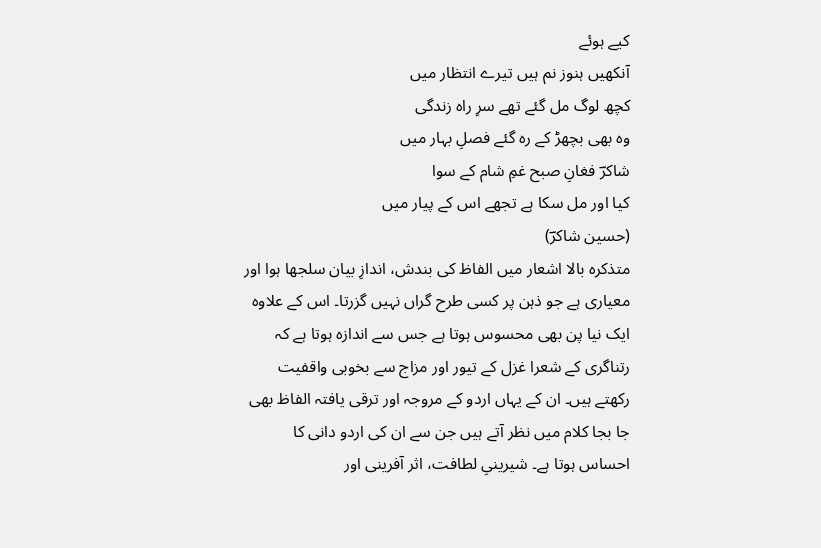کیے ہوئے
آنکھیں ہنوز نم ہیں تیرے انتظار میں
کچھ لوگ مل گئے تھے سرِ راہ زندگی
وہ بھی بچھڑ کے رہ گئے فصلِ بہار میں
شاکرؔ فغانِ صبح غمِ شام کے سوا
کیا اور مل سکا ہے تجھے اس کے پیار میں
(حسین شاکرؔ)
متذکرہ بالا اشعار میں الفاظ کی بندش، اندازِ بیان سلجھا ہوا اور معیاری ہے جو ذہن پر کسی طرح گراں نہیں گزرتا۔ اس کے علاوہ ایک نیا پن بھی محسوس ہوتا ہے جس سے اندازہ ہوتا ہے کہ رتناگری کے شعرا غزل کے تیور اور مزاج سے بخوبی واقفیت رکھتے ہیں۔ ان کے یہاں اردو کے مروجہ اور ترقی یافتہ الفاظ بھی جا بجا کلام میں نظر آتے ہیں جن سے ان کی اردو دانی کا احساس ہوتا ہے۔ شیرینیِ لطافت، اثر آفرینی اور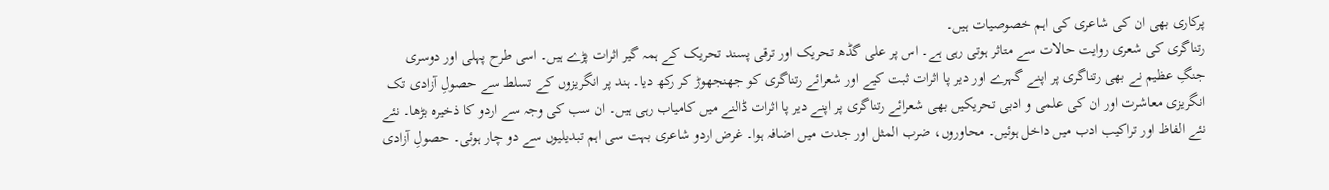پرکاری بھی ان کی شاعری کی اہم خصوصیات ہیں۔
رتناگری کی شعری روایت حالات سے متاثر ہوتی رہی ہے۔ اس پر علی گڈھ تحریک اور ترقی پسند تحریک کے ہمہ گیر اثرات پڑے ہیں۔ اسی طرح پہلی اور دوسری جنگِ عظیم نے بھی رتناگری پر اپنے گہرے اور دیر پا اثرات ثبت کیے اور شعرائے رتناگری کو جھنجھوڑ کر رکھ دیا۔ ہند پر انگریزوں کے تسلط سے حصولِ آزادی تک انگریزی معاشرت اور ان کی علمی و ادبی تحریکیں بھی شعرائے رتناگری پر اپنے دیر پا اثرات ڈالنے میں کامیاب رہی ہیں۔ ان سب کی وجہ سے اردو کا ذخیرہ بڑھا۔ نئے نئے الفاظ اور تراکیب ادب میں داخل ہوئیں۔ محاوروں، ضرب المثل اور جدت میں اضافہ ہوا۔ غرض اردو شاعری بہت سی اہم تبدیلیوں سے دو چار ہوئی۔ حصولِ آزادی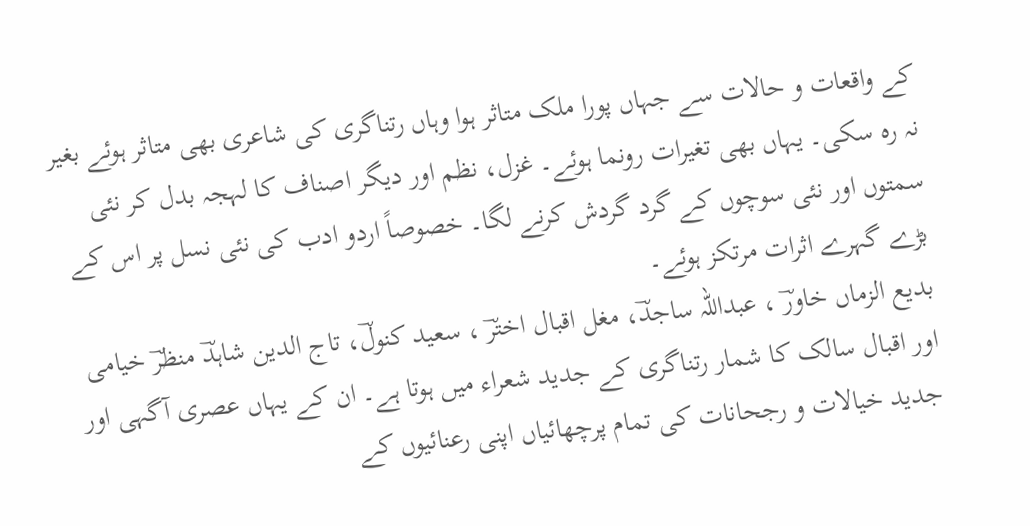کے واقعات و حالات سے جہاں پورا ملک متاثر ہوا وہاں رتناگری کی شاعری بھی متاثر ہوئے بغیر نہ رہ سکی۔ یہاں بھی تغیرات رونما ہوئے۔ غزل، نظم اور دیگر اصناف کا لہجہ بدل کر نئی سمتوں اور نئی سوچوں کے گرد گردش کرنے لگا۔ خصوصاً اردو ادب کی نئی نسل پر اس کے بڑے گہرے اثرات مرتکز ہوئے۔
بدیع الزماں خاورؔ ، عبداللہ ساجدؔ، مغل اقبال اخترؔ ، سعید کنولؔ، تاج الدین شاہدؔ منظرؔ خیامی اور اقبال سالک کا شمار رتناگری کے جدید شعراء میں ہوتا ہے۔ ان کے یہاں عصری آگہی اور جدید خیالات و رجحانات کی تمام پرچھائیاں اپنی رعنائیوں کے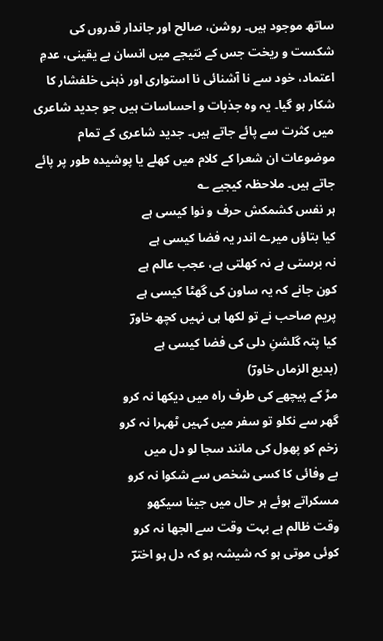ساتھ موجود ہیں۔ روشن، صالح اور جاندار قدروں کی شکست و ریخت جس کے نتیجے میں انسان بے یقینی، عدمِ اعتماد، خود سے نا آشنائی نا استواری اور ذہنی خلفشار کا شکار ہو گیا۔ یہ وہ جذبات و احساسات ہیں جو جدید شاعری میں کثرت سے پائے جاتے ہیں۔ جدید شاعری کے تمام موضوعات ان شعرا کے کلام میں کھلے یا پوشیدہ طور پر پائے جاتے ہیں۔ ملاحظہ کیجیے ؎
ہر نفس کشمکش حرف و نوا کیسی ہے
کیا بتاؤں میرے اندر یہ فضا کیسی ہے
نہ برستی ہے نہ کھلتی ہے، عجب عالم ہے
کون جانے کہ یہ ساون کی گھٹا کیسی ہے
پریم صاحب نے تو لکھا ہی نہیں کچھ خاورؔ
کیا پتہ گلشنِ دلی کی فضا کیسی ہے
(بدیع الزماں خاورؔ)
مڑ کے پیچھے کی طرف راہ میں دیکھا نہ کرو
گھر سے نکلو تو سفر میں کہیں ٹھہرا نہ کرو
زخم کو پھول کی مانند سجا لو دل میں
بے وفائی کا کسی شخص سے شکوا نہ کرو
مسکراتے ہوئے ہر حال میں جینا سیکھو
وقت ظالم ہے بہت وقت سے الجھا نہ کرو
کوئی موتی ہو کہ شیشہ ہو کہ دل ہو اخترؔ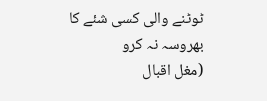ٹوٹنے والی کسی شئے کا بھروسہ نہ کرو
(مغل اقبال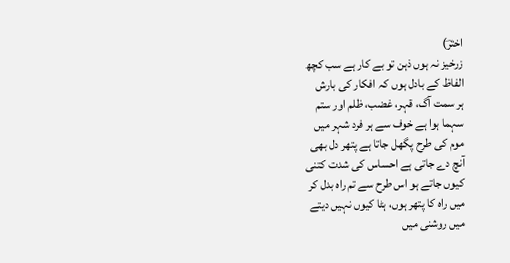اخترؔ)
زرخیز نہ ہوں ذہن تو بے کار ہے سب کچھ
الفاظ کے بادل ہوں کہ افکار کی بارش
ہر سمت آگ، قہر، غضب، ظلم اور ستم
سہما ہوا ہے خوف سے ہر فرد شہر میں
موم کی طرح پگھل جاتا ہے پتھر دل بھی
آنچ دے جاتی ہے احساس کی شدت کتنی
کیوں جاتے ہو اس طرح سے تم راہ بدل کر
میں راہ کا پتھر ہوں، ہٹا کیوں نہیں دیتے
میں روشنی میں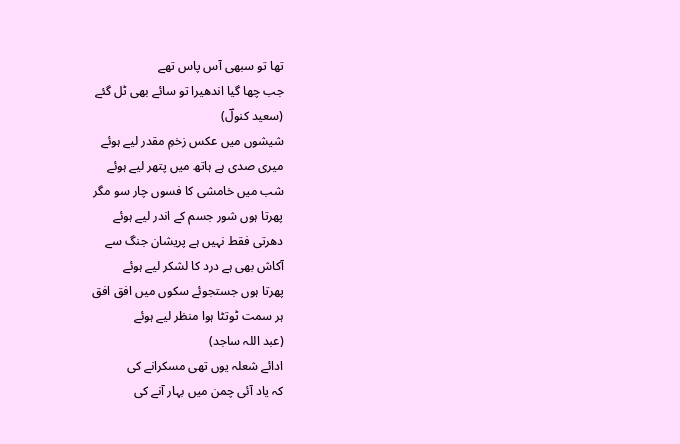تھا تو سبھی آس پاس تھے
جب چھا گیا اندھیرا تو سائے بھی ٹل گئے
(سعید کنولؔ)
شیشوں میں عکس زخمِ مقدر لیے ہوئے
میری صدی ہے ہاتھ میں پتھر لیے ہوئے
شب میں خامشی کا فسوں چار سو مگر
پھرتا ہوں شور جسم کے اندر لیے ہوئے
دھرتی فقط نہیں ہے پریشان جنگ سے
آکاش بھی ہے درد کا لشکر لیے ہوئے
پھرتا ہوں جستجوئے سکوں میں افق افق
ہر سمت ٹوتٹا ہوا منظر لیے ہوئے
(عبد اللہ ساجد)
ادائے شعلہ یوں تھی مسکرانے کی
کہ یاد آئی چمن میں بہار آنے کی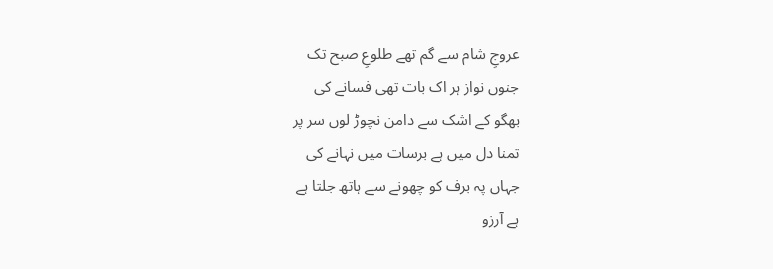عروجِ شام سے گم تھے طلوعِ صبح تک
جنوں نواز ہر اک بات تھی فسانے کی
بھگو کے اشک سے دامن نچوڑ لوں سر پر
تمنا دل میں ہے برسات میں نہانے کی
جہاں پہ برف کو چھونے سے ہاتھ جلتا ہے
ہے آرزو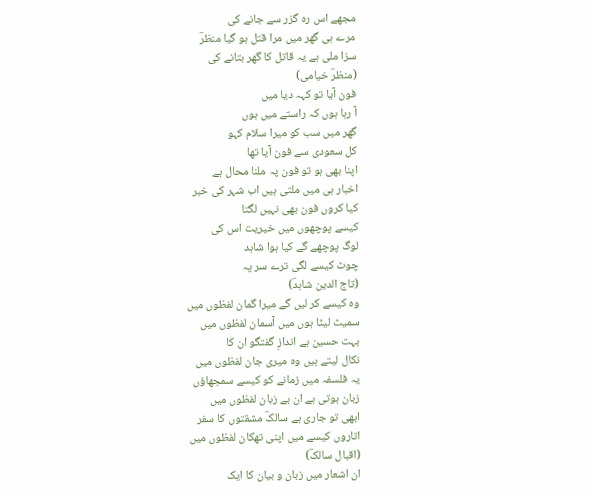مجھے اس رہ گزر سے جانے کی
مرے ہی گھر میں مرا قتل ہو گیا منظرؔ
سزا ملی ہے یہ قاتل کا گھر بتانے کی
(منظرؔ خیامی)
فون آیا تو کہہ دیا میں
آ رہا ہوں کہ راستے میں ہوں
گھر میں سب کو میرا سلام کہو
کل سعودی سے فون آیا تھا
اپنا بھی ہو تو فون پہ ملنا محال ہے
اخبار ہی میں ملتی ہیں اب شہر کی خبر
کیا کروں فون بھی نہیں لگتا
کیسے پوچھوں میں خیریت اس کی
لوگ پوچھے گے کیا ہوا شاہد
چوٹ کیسے لگی ترے سر پہ
(تاج الدین شاہدؔ)
وہ کیسے کر لیں گے میرا گمان لفظوں میں
سمیٹ لیٹا ہوں میں آسمان لفظوں میں
بہت حسین ہے اندازِ گفتگو ان کا
نکال لیتے ہیں وہ میری جان لفظوں میں
یہ فلسفہ میں زمانے کو کیسے سمجھاؤں
زبان ہوتی ہے ان بے زبان لفظوں میں
ابھی تو جاری ہے سالکؔ مشقتوں کا سفر
اتاروں کیسے میں اپنی تھکان لفظوں میں
(اقبال سالکؔ)
ان اشعار میں زبان و بیان کا ایک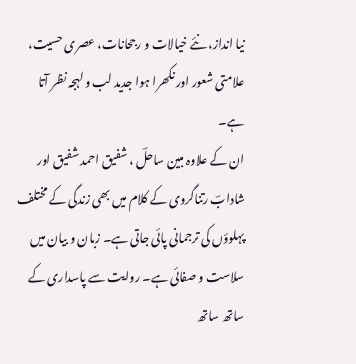نیا انداز، نئے خیالات و رجحانات، عصری حسیت، علامتی شعور اور نکھرا ہوا جدید لب و لہجہ نظر آتا ہے۔
ان کے علاوہ مبین ساحلؔ ، شفیق احمد شفیق اور شادابؔ رتناگروی کے کلام میں بھی زندگی کے مختلف پہلوؤں کی ترجمانی پائی جاتی ہے۔ زبان و بیان میں سلاست و صفائی ہے۔ روایت سے پاسداری کے ساتھ ساتھ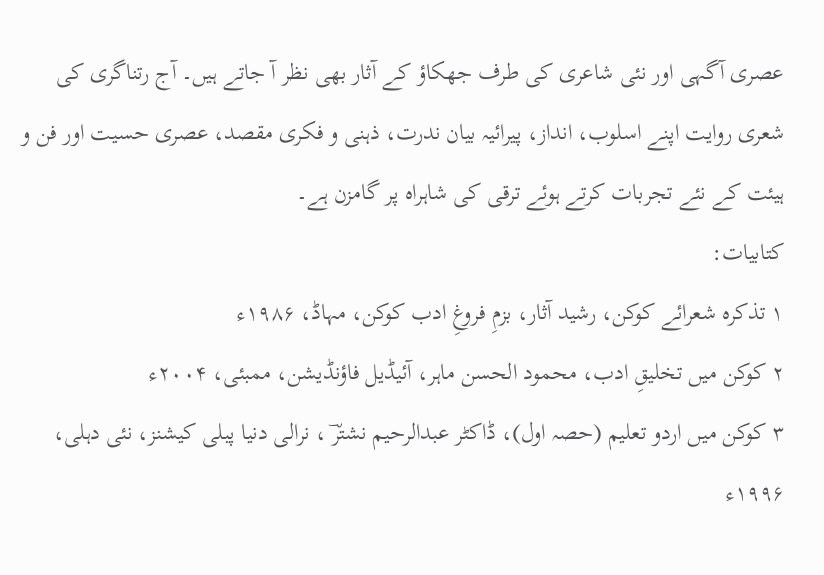عصری آگہی اور نئی شاعری کی طرف جھکاؤ کے آثار بھی نظر آ جاتے ہیں۔ آج رتناگری کی شعری روایت اپنے اسلوب، انداز، پیرائیہ بیان ندرت، ذہنی و فکری مقصد، عصری حسیت اور فن و ہیئت کے نئے تجربات کرتے ہوئے ترقی کی شاہراہ پر گامزن ہے۔
کتابیات:
۱ تذکرہ شعرائے کوکن، رشید آثار، بزمِ فروغِ ادب کوکن، مہاڈ، ۱۹۸۶ء
۲ کوکن میں تخلیقِ ادب، محمود الحسن ماہر، آئیڈیل فاؤنڈیشن، ممبئی، ۲۰۰۴ء
۳ کوکن میں اردو تعلیم (حصہ اول)، ڈاکٹر عبدالرحیم نشترؔ ، نرالی دنیا پبلی کیشنز، نئی دہلی، ۱۹۹۶ء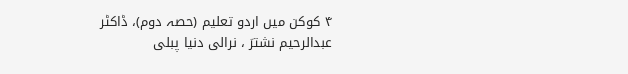۴ کوکن میں اردو تعلیم (حصہ دوم)، ڈاکٹر عبدالرحیم نشترؔ ، نرالی دنیا پبلی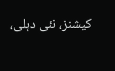کیشنز، نئی دہلی،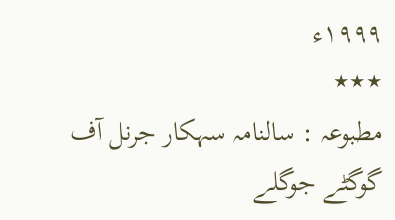۱۹۹۹ء
٭٭٭
مطبوعہ : سالنامہ سہکار جرنل آف گوگٹے جوگلے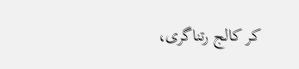کر کالج رتناگری،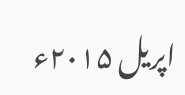اپریل ۲۰۱۵ء